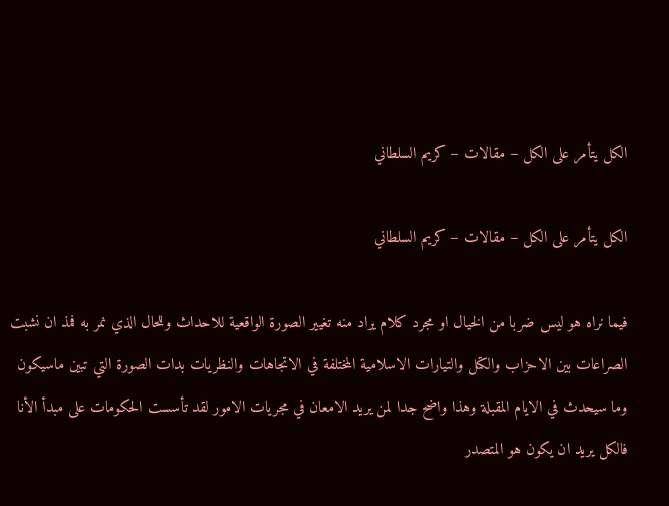الكل يتأمر على الكل – مقالات – كريم السلطاني

الكل يتأمر على الكل – مقالات – كريم السلطاني

فيما نراه هو ليس ضربا من الخيال او مجرد كلام يراد منه تغيير الصورة الواقعية للاحداث وللحال الذي نمر به فمذ ان نشبت الصراعات بين الاحزاب والكتل والتيارات الاسلامية المختلفة في الاتجاهات والنظريات بدات الصورة التي تبين ماسيكون وما سيحدث في الايام المقبلة وهذا واضح جدا لمن يريد الامعان في مجريات الامور لقد تأسست الحكومات على مبدأ الأنا فالكل يريد ان يكون هو المتصدر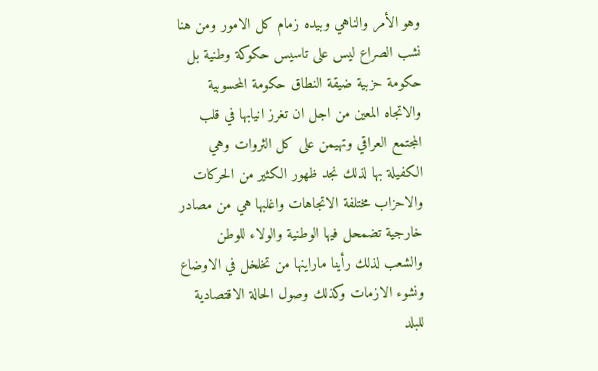وهو الأمر والناهي وبيده زمام كل الامور ومن هنا نشب الصراع ليس على تاسيس حكوكة وطنية بل حكومة حزبية ضيقة النطاق حكومة المحسوبية والاتجاه المعين من اجل ان تغرز انيابها في قلب المجتمع العراقي وتهيمن على كل الثروات وهي الكفيلة بها لذلك نجد ظهور الكثير من الحركات والاحزاب مختلفة الاتجاهات واغلبها هي من مصادر خارجية تضمحل فيها الوطنية والولاء للوطن والشعب لذلك رأينا ماراينها من تخلخل في الاوضاع ونشوء الازمات وكذلك وصول الحالة الاقتصادية للبلد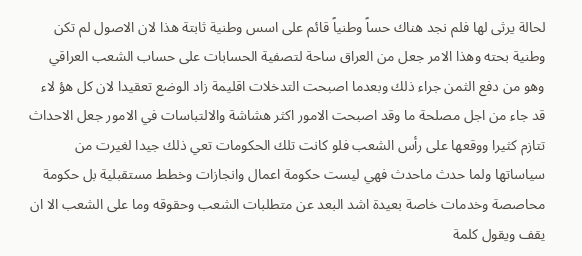لحالة يرثى لها فلم نجد هناك حساً وطنياً قائم على اسس وطنية ثابتة هذا لان الاصول لم تكن وطنية بحته وهذا الامر جعل من العراق ساحة لتصفية الحسابات على حساب الشعب العراقي وهو من دفع الثمن جراء ذلك وبعدما اصبحت التدخلات اقليمة زاد الوضع تعقيدا لان كل هؤ لاء قد جاء من اجل مصلحة ما وقد اصبحت الامور اكثر هشاشة والالتباسات في الامور جعل الاحداث تتازم كثيرا ووقعها على رأس الشعب فلو كانت تلك الحكومات تعي ذلك جيدا لغيرت من سياساتها ولما حدث ماحدث فهي ليست حكومة اعمال وانجازات وخطط مستقبلية بل حكومة محاصصة وخدمات خاصة بعيدة اشد البعد عن متطلبات الشعب وحقوقه وما على الشعب الا ان يقف ويقول كلمة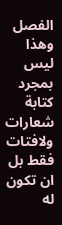الفصل وهذا ليس بمجرد كتابة شعارات ولافتات فقط بل ان تكون له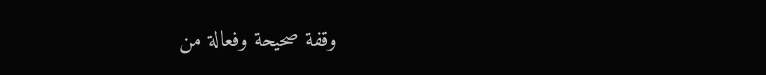وقفة صحيحة وفعالة من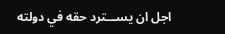اجل ان يســـترد حقه في دولته